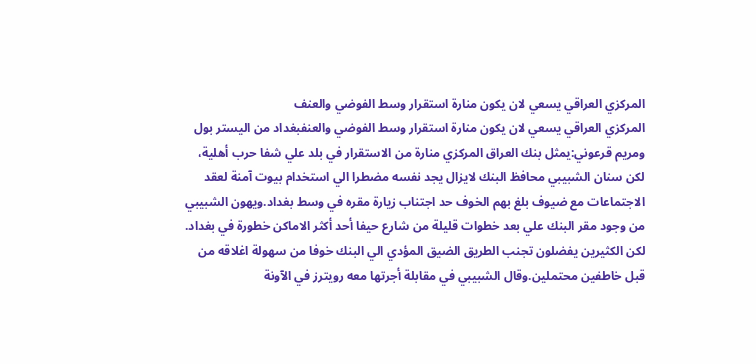المركزي العراقي يسعي لان يكون منارة استقرار وسط الفوضي والعنف
المركزي العراقي يسعي لان يكون منارة استقرار وسط الفوضي والعنفبغداد من اليستر بول ومريم قرعوني:يمثل بنك العراق المركزي منارة من الاستقرار في بلد علي شفا حرب أهلية، لكن سنان الشبيبي محافظ البنك لايزال يجد نفسه مضطرا الي استخدام بيوت آمنة لعقد الاجتماعات مع ضيوف بلغ بهم الخوف حد اجتناب زيارة مقره في وسط بغداد.ويهون الشبيبي من وجود مقر البنك علي بعد خطوات قليلة من شارع حيفا أحد أكثر الاماكن خطورة في بغداد. لكن الكثيرين يفضلون تجنب الطريق الضيق المؤدي الي البنك خوفا من سهولة اغلاقه من قبل خاطفين محتملين.وقال الشبيبي في مقابلة أجرتها معه رويترز في الآونة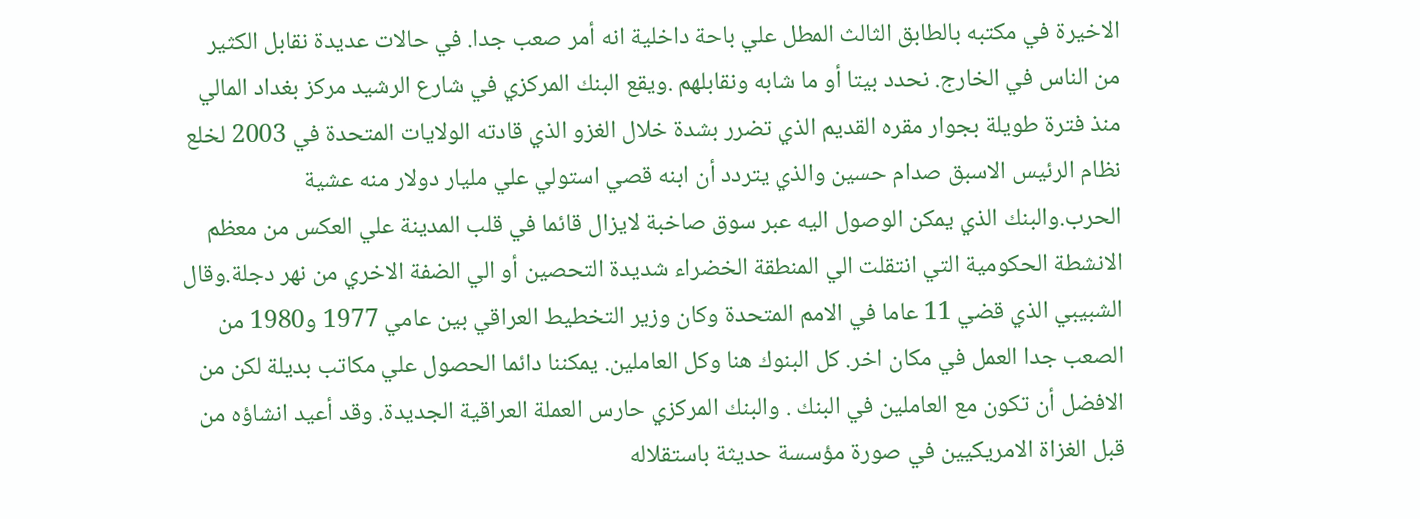الاخيرة في مكتبه بالطابق الثالث المطل علي باحة داخلية انه أمر صعب جدا. في حالات عديدة نقابل الكثير من الناس في الخارج. نحدد بيتا أو ما شابه ونقابلهم .ويقع البنك المركزي في شارع الرشيد مركز بغداد المالي منذ فترة طويلة بجوار مقره القديم الذي تضرر بشدة خلال الغزو الذي قادته الولايات المتحدة في 2003 لخلع نظام الرئيس الاسبق صدام حسين والذي يتردد أن ابنه قصي استولي علي مليار دولار منه عشية الحرب.والبنك الذي يمكن الوصول اليه عبر سوق صاخبة لايزال قائما في قلب المدينة علي العكس من معظم الانشطة الحكومية التي انتقلت الي المنطقة الخضراء شديدة التحصين أو الي الضفة الاخري من نهر دجلة.وقال الشبيبي الذي قضي 11 عاما في الامم المتحدة وكان وزير التخطيط العراقي بين عامي 1977 و1980 من الصعب جدا العمل في مكان اخر. كل البنوك هنا وكل العاملين. يمكننا دائما الحصول علي مكاتب بديلة لكن من الافضل أن تكون مع العاملين في البنك . والبنك المركزي حارس العملة العراقية الجديدة. وقد أعيد انشاؤه من قبل الغزاة الامريكيين في صورة مؤسسة حديثة باستقلاله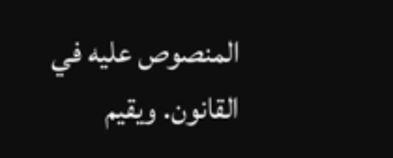المنصوص عليه في القانون. ويقيم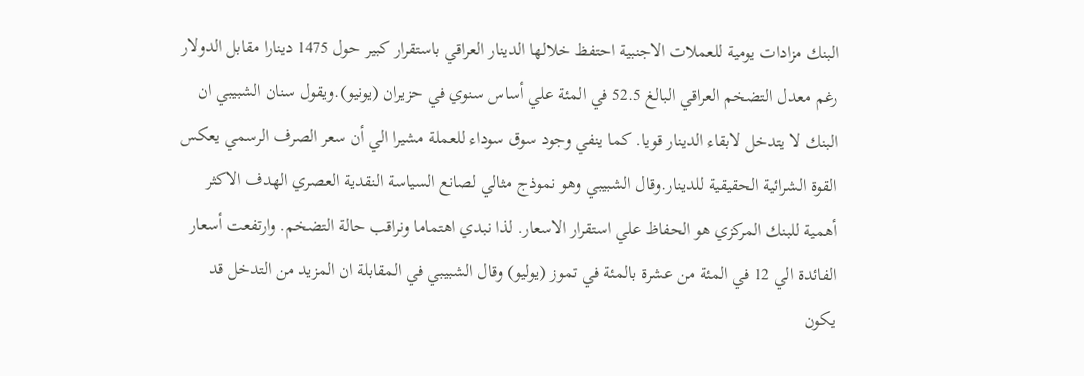البنك مزادات يومية للعملات الاجنبية احتفظ خلالها الدينار العراقي باستقرار كبير حول 1475 دينارا مقابل الدولار رغم معدل التضخم العراقي البالغ 52.5 في المئة علي أساس سنوي في حزيران (يونيو).ويقول سنان الشبيبي ان البنك لا يتدخل لابقاء الدينار قويا. كما ينفي وجود سوق سوداء للعملة مشيرا الي أن سعر الصرف الرسمي يعكس القوة الشرائية الحقيقية للدينار.وقال الشبيبي وهو نموذج مثالي لصانع السياسة النقدية العصري الهدف الاكثر أهمية للبنك المركزي هو الحفاظ علي استقرار الاسعار. لذا نبدي اهتماما ونراقب حالة التضخم. وارتفعت أسعار الفائدة الي 12 في المئة من عشرة بالمئة في تموز (يوليو) وقال الشبيبي في المقابلة ان المزيد من التدخل قد يكون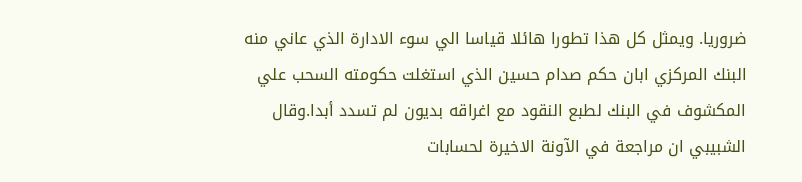ضروريا. ويمثل كل هذا تطورا هائلا قياسا الي سوء الادارة الذي عاني منه البنك المركزي ابان حكم صدام حسين الذي استغلت حكومته السحب علي المكشوف في البنك لطبع النقود مع اغراقه بديون لم تسدد أبدا.وقال الشبيبي ان مراجعة في الآونة الاخيرة لحسابات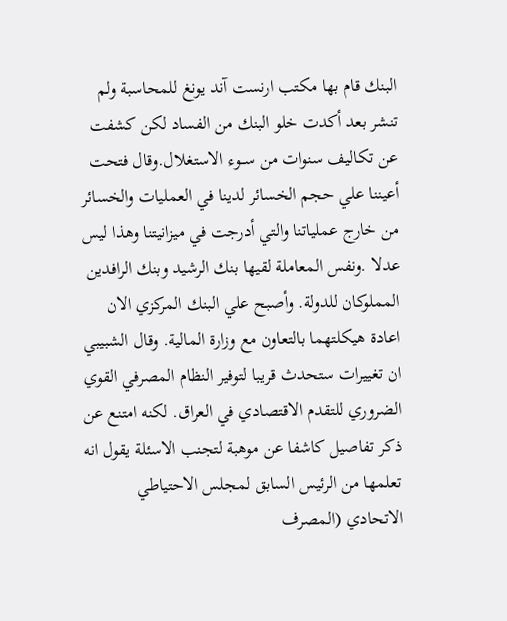البنك قام بها مكتب ارنست آند يونغ للمحاسبة ولم تنشر بعد أكدت خلو البنك من الفساد لكن كشفت عن تكاليف سنوات من ســوء الاستغلال.وقال فتحت أعيننا علي حجم الخسائر لدينا في العمليات والخسائر من خارج عملياتنا والتي أدرجت في ميزانيتنا وهذا ليس عدلا .ونفس المعاملة لقيها بنك الرشيد وبنك الرافدين المملوكان للدولة. وأصبح علي البنك المركزي الان اعادة هيكلتهما بالتعاون مع وزارة المالية. وقال الشبيبي ان تغييرات ستحدث قريبا لتوفير النظام المصرفي القوي الضروري للتقدم الاقتصادي في العراق. لكنه امتنع عن ذكر تفاصيل كاشفا عن موهبة لتجنب الاسئلة يقول انه تعلمها من الرئيس السابق لمجلس الاحتياطي الاتحادي (المصرف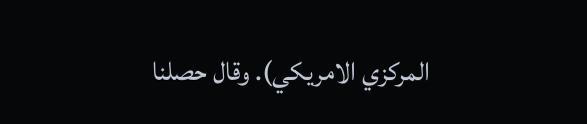المركزي الامريكي). وقال حصلنا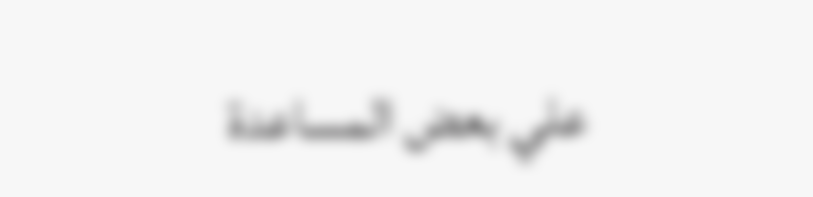علي بعض المساعدة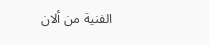الفنية من ألان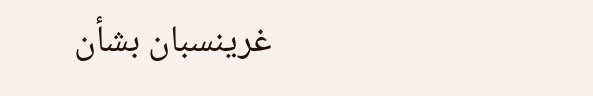غرينسبان بشأن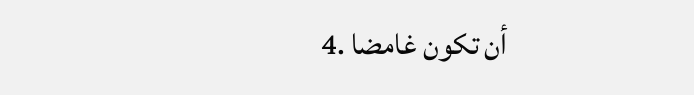أن تكون غامضا .4